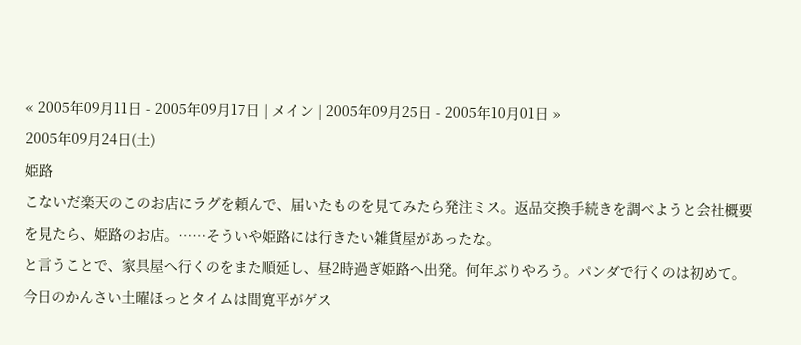« 2005年09月11日 - 2005年09月17日 | メイン | 2005年09月25日 - 2005年10月01日 »
2005年09月24日(土)
姫路
こないだ楽天のこのお店にラグを頼んで、届いたものを見てみたら発注ミス。返品交換手続きを調べようと会社概要を見たら、姫路のお店。……そういや姫路には行きたい雑貨屋があったな。
と言うことで、家具屋へ行くのをまた順延し、昼2時過ぎ姫路へ出発。何年ぶりやろう。パンダで行くのは初めて。今日のかんさい土曜ほっとタイムは間寛平がゲス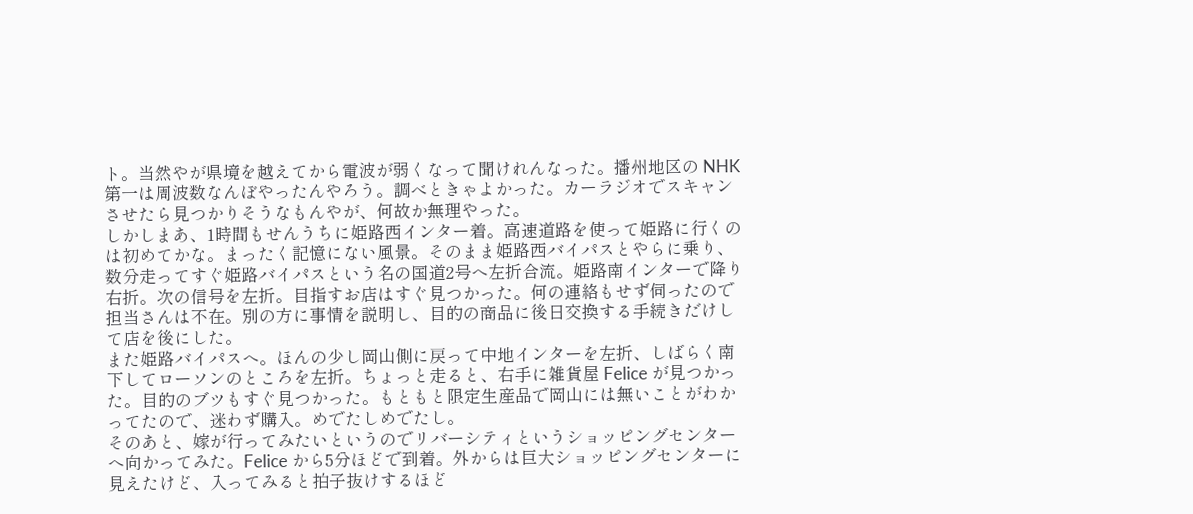ト。当然やが県境を越えてから電波が弱くなって聞けれんなった。播州地区の NHK 第一は周波数なんぼやったんやろう。調べときゃよかった。カーラジオでスキャンさせたら見つかりそうなもんやが、何故か無理やった。
しかしまあ、1時間もせんうちに姫路西インター着。高速道路を使って姫路に行くのは初めてかな。まったく記憶にない風景。そのまま姫路西バイパスとやらに乗り、数分走ってすぐ姫路バイパスという名の国道2号へ左折合流。姫路南インターで降り右折。次の信号を左折。目指すお店はすぐ見つかった。何の連絡もせず伺ったので担当さんは不在。別の方に事情を説明し、目的の商品に後日交換する手続きだけして店を後にした。
また姫路バイパスへ。ほんの少し岡山側に戻って中地インターを左折、しばらく南下してローソンのところを左折。ちょっと走ると、右手に雑貨屋 Felice が見つかった。目的のブツもすぐ見つかった。もともと限定生産品で岡山には無いことがわかってたので、迷わず購入。めでたしめでたし。
そのあと、嫁が行ってみたいというのでリバーシティというショッピングセンターへ向かってみた。Felice から5分ほどで到着。外からは巨大ショッピングセンターに見えたけど、入ってみると拍子抜けするほど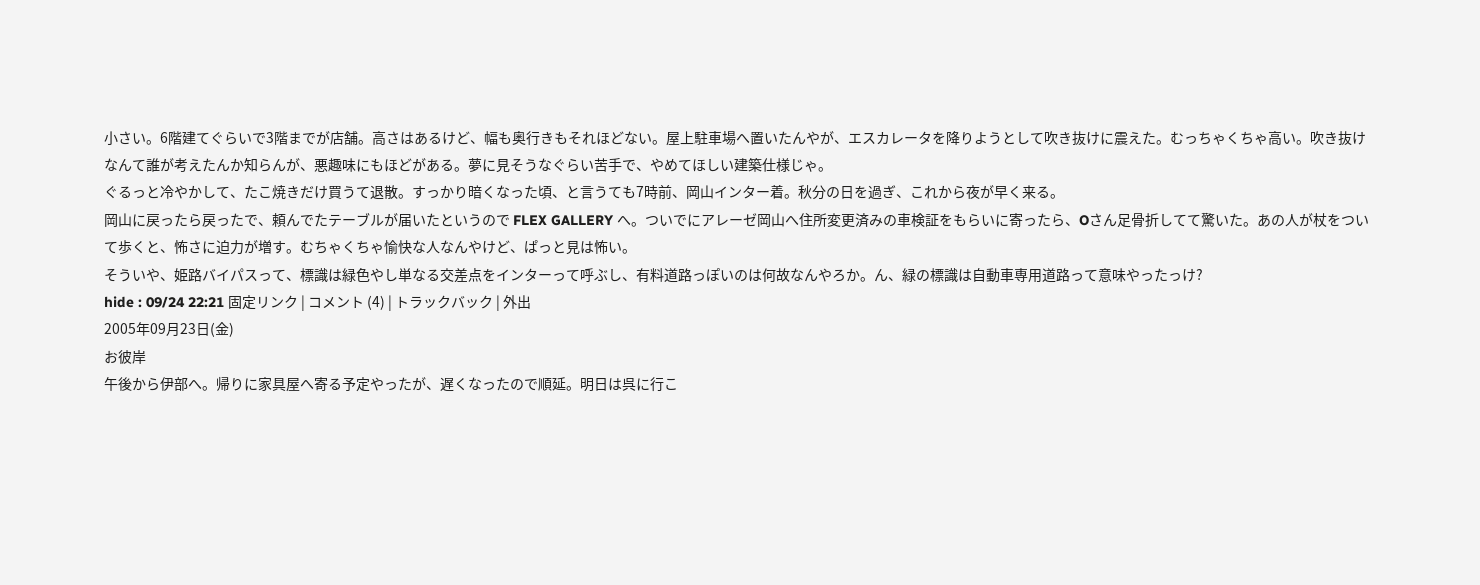小さい。6階建てぐらいで3階までが店舗。高さはあるけど、幅も奥行きもそれほどない。屋上駐車場へ置いたんやが、エスカレータを降りようとして吹き抜けに震えた。むっちゃくちゃ高い。吹き抜けなんて誰が考えたんか知らんが、悪趣味にもほどがある。夢に見そうなぐらい苦手で、やめてほしい建築仕様じゃ。
ぐるっと冷やかして、たこ焼きだけ買うて退散。すっかり暗くなった頃、と言うても7時前、岡山インター着。秋分の日を過ぎ、これから夜が早く来る。
岡山に戻ったら戻ったで、頼んでたテーブルが届いたというので FLEX GALLERY へ。ついでにアレーゼ岡山へ住所変更済みの車検証をもらいに寄ったら、Oさん足骨折してて驚いた。あの人が杖をついて歩くと、怖さに迫力が増す。むちゃくちゃ愉快な人なんやけど、ぱっと見は怖い。
そういや、姫路バイパスって、標識は緑色やし単なる交差点をインターって呼ぶし、有料道路っぽいのは何故なんやろか。ん、緑の標識は自動車専用道路って意味やったっけ?
hide : 09/24 22:21 固定リンク | コメント (4) | トラックバック | 外出
2005年09月23日(金)
お彼岸
午後から伊部へ。帰りに家具屋へ寄る予定やったが、遅くなったので順延。明日は呉に行こ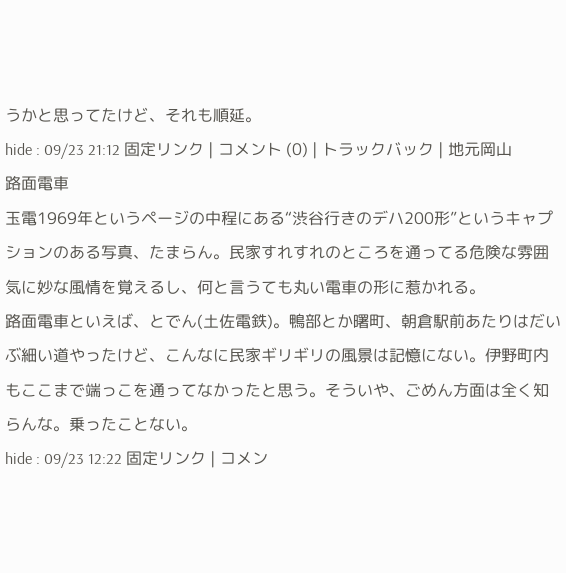うかと思ってたけど、それも順延。
hide : 09/23 21:12 固定リンク | コメント (0) | トラックバック | 地元岡山
路面電車
玉電1969年というページの中程にある“渋谷行きのデハ200形”というキャプションのある写真、たまらん。民家すれすれのところを通ってる危険な雰囲気に妙な風情を覚えるし、何と言うても丸い電車の形に惹かれる。
路面電車といえば、とでん(土佐電鉄)。鴨部とか曙町、朝倉駅前あたりはだいぶ細い道やったけど、こんなに民家ギリギリの風景は記憶にない。伊野町内もここまで端っこを通ってなかったと思う。そういや、ごめん方面は全く知らんな。乗ったことない。
hide : 09/23 12:22 固定リンク | コメン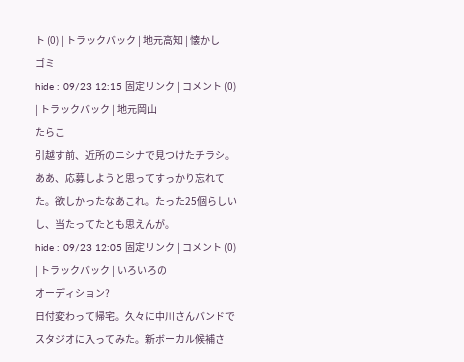ト (0) | トラックバック | 地元高知 | 懐かし
ゴミ
hide : 09/23 12:15 固定リンク | コメント (0) | トラックバック | 地元岡山
たらこ
引越す前、近所のニシナで見つけたチラシ。ああ、応募しようと思ってすっかり忘れてた。欲しかったなあこれ。たった25個らしいし、当たってたとも思えんが。
hide : 09/23 12:05 固定リンク | コメント (0) | トラックバック | いろいろの
オーディション?
日付変わって帰宅。久々に中川さんバンドでスタジオに入ってみた。新ボーカル候補さ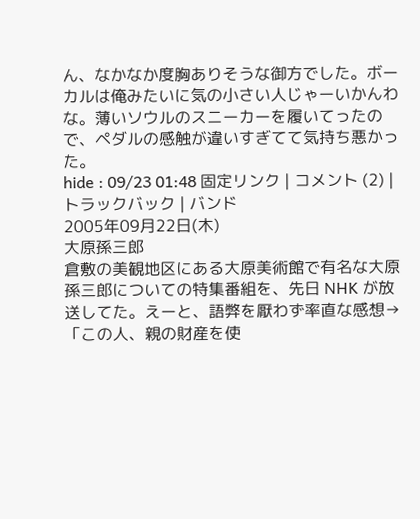ん、なかなか度胸ありそうな御方でした。ボーカルは俺みたいに気の小さい人じゃーいかんわな。薄いソウルのスニーカーを履いてったので、ペダルの感触が違いすぎてて気持ち悪かった。
hide : 09/23 01:48 固定リンク | コメント (2) | トラックバック | バンド
2005年09月22日(木)
大原孫三郎
倉敷の美観地区にある大原美術館で有名な大原孫三郎についての特集番組を、先日 NHK が放送してた。えーと、語弊を厭わず率直な感想→ 「この人、親の財産を使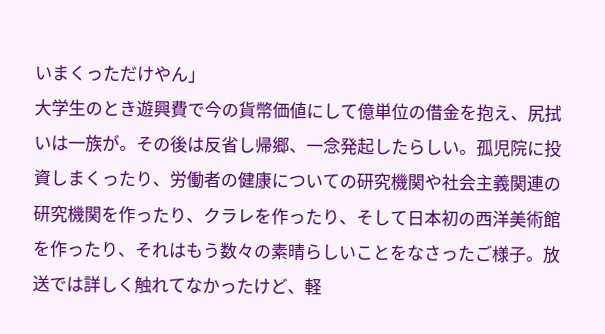いまくっただけやん」
大学生のとき遊興費で今の貨幣価値にして億単位の借金を抱え、尻拭いは一族が。その後は反省し帰郷、一念発起したらしい。孤児院に投資しまくったり、労働者の健康についての研究機関や社会主義関連の研究機関を作ったり、クラレを作ったり、そして日本初の西洋美術館を作ったり、それはもう数々の素晴らしいことをなさったご様子。放送では詳しく触れてなかったけど、軽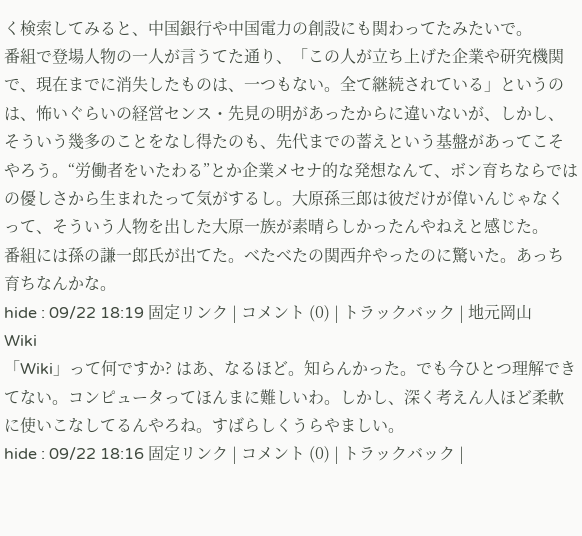く検索してみると、中国銀行や中国電力の創設にも関わってたみたいで。
番組で登場人物の一人が言うてた通り、「この人が立ち上げた企業や研究機関で、現在までに消失したものは、一つもない。全て継続されている」というのは、怖いぐらいの経営センス・先見の明があったからに違いないが、しかし、そういう幾多のことをなし得たのも、先代までの蓄えという基盤があってこそやろう。“労働者をいたわる”とか企業メセナ的な発想なんて、ボン育ちならではの優しさから生まれたって気がするし。大原孫三郎は彼だけが偉いんじゃなくって、そういう人物を出した大原一族が素晴らしかったんやねえと感じた。
番組には孫の謙一郎氏が出てた。べたべたの関西弁やったのに驚いた。あっち育ちなんかな。
hide : 09/22 18:19 固定リンク | コメント (0) | トラックバック | 地元岡山
Wiki
「Wiki」って何ですか? はあ、なるほど。知らんかった。でも今ひとつ理解できてない。コンピュータってほんまに難しいわ。しかし、深く考えん人ほど柔軟に使いこなしてるんやろね。すばらしくうらやましい。
hide : 09/22 18:16 固定リンク | コメント (0) | トラックバック |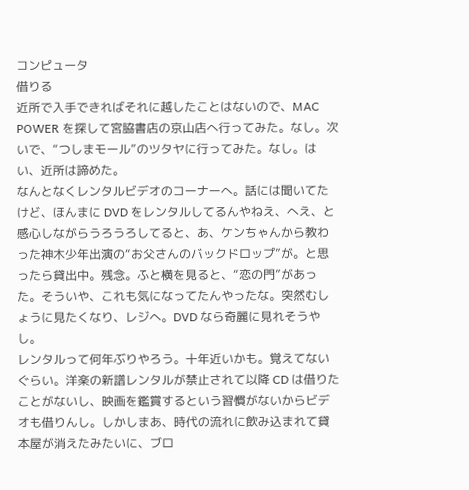コンピュータ
借りる
近所で入手できればそれに越したことはないので、MAC POWER を探して宮脇書店の京山店へ行ってみた。なし。次いで、“つしまモール”のツタヤに行ってみた。なし。はい、近所は諦めた。
なんとなくレンタルビデオのコーナーへ。話には聞いてたけど、ほんまに DVD をレンタルしてるんやねえ、へえ、と感心しながらうろうろしてると、あ、ケンちゃんから教わった神木少年出演の“お父さんのバックドロップ”が。と思ったら貸出中。残念。ふと横を見ると、“恋の門”があった。そういや、これも気になってたんやったな。突然むしょうに見たくなり、レジへ。DVD なら奇麗に見れそうやし。
レンタルって何年ぶりやろう。十年近いかも。覚えてないぐらい。洋楽の新譜レンタルが禁止されて以降 CD は借りたことがないし、映画を鑑賞するという習慣がないからビデオも借りんし。しかしまあ、時代の流れに飲み込まれて貸本屋が消えたみたいに、ブロ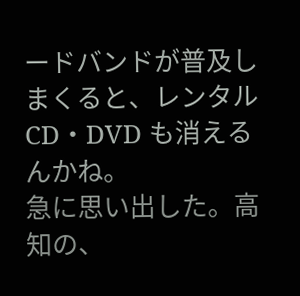ードバンドが普及しまくると、レンタル CD・DVD も消えるんかね。
急に思い出した。高知の、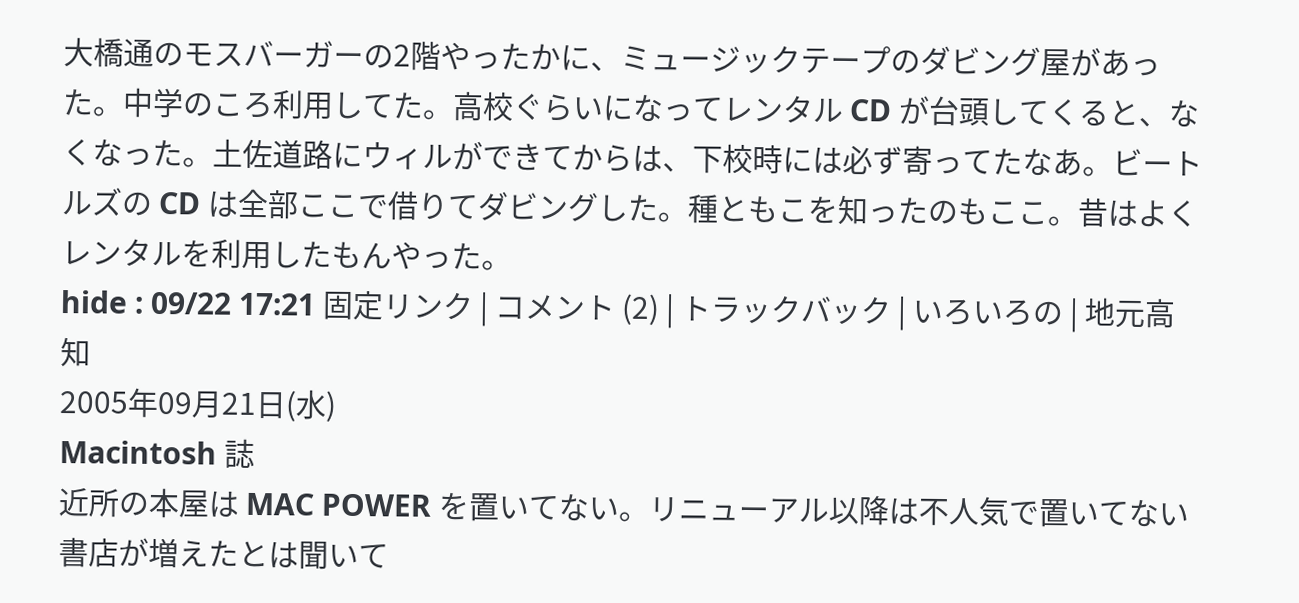大橋通のモスバーガーの2階やったかに、ミュージックテープのダビング屋があった。中学のころ利用してた。高校ぐらいになってレンタル CD が台頭してくると、なくなった。土佐道路にウィルができてからは、下校時には必ず寄ってたなあ。ビートルズの CD は全部ここで借りてダビングした。種ともこを知ったのもここ。昔はよくレンタルを利用したもんやった。
hide : 09/22 17:21 固定リンク | コメント (2) | トラックバック | いろいろの | 地元高知
2005年09月21日(水)
Macintosh 誌
近所の本屋は MAC POWER を置いてない。リニューアル以降は不人気で置いてない書店が増えたとは聞いて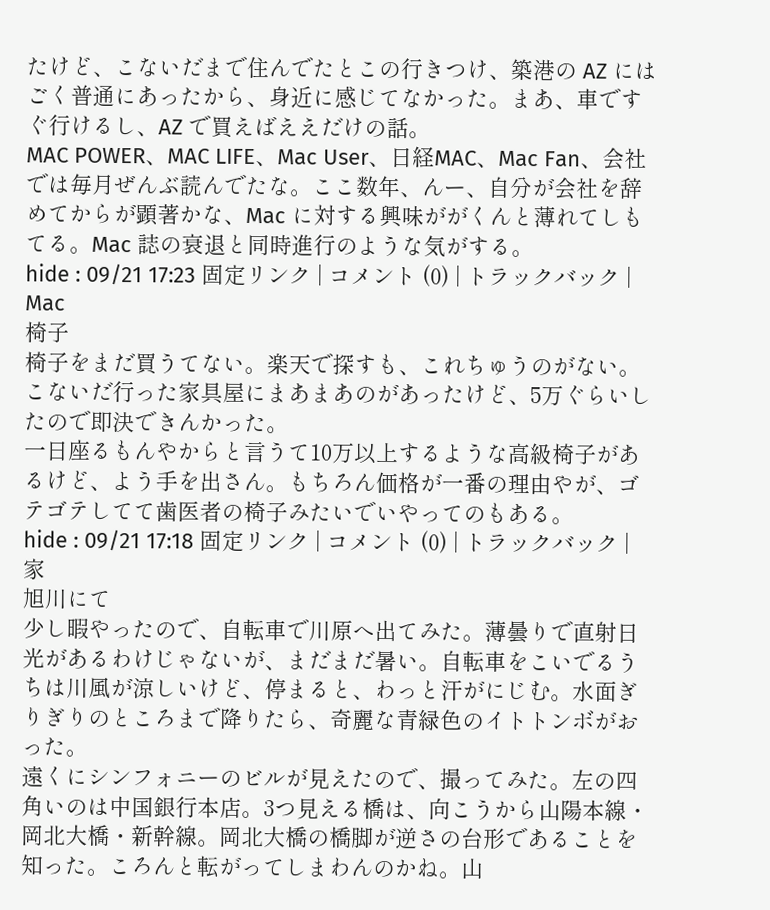たけど、こないだまで住んでたとこの行きつけ、築港の AZ にはごく普通にあったから、身近に感じてなかった。まあ、車ですぐ行けるし、AZ で買えばええだけの話。
MAC POWER、MAC LIFE、Mac User、日経MAC、Mac Fan、会社では毎月ぜんぶ読んでたな。ここ数年、んー、自分が会社を辞めてからが顕著かな、Mac に対する興味ががくんと薄れてしもてる。Mac 誌の衰退と同時進行のような気がする。
hide : 09/21 17:23 固定リンク | コメント (0) | トラックバック | Mac
椅子
椅子をまだ買うてない。楽天で探すも、これちゅうのがない。こないだ行った家具屋にまあまあのがあったけど、5万ぐらいしたので即決できんかった。
一日座るもんやからと言うて10万以上するような高級椅子があるけど、よう手を出さん。もちろん価格が一番の理由やが、ゴテゴテしてて歯医者の椅子みたいでいやってのもある。
hide : 09/21 17:18 固定リンク | コメント (0) | トラックバック | 家
旭川にて
少し暇やったので、自転車で川原へ出てみた。薄曇りで直射日光があるわけじゃないが、まだまだ暑い。自転車をこいでるうちは川風が涼しいけど、停まると、わっと汗がにじむ。水面ぎりぎりのところまで降りたら、奇麗な青緑色のイトトンボがおった。
遠くにシンフォニーのビルが見えたので、撮ってみた。左の四角いのは中国銀行本店。3つ見える橋は、向こうから山陽本線・岡北大橋・新幹線。岡北大橋の橋脚が逆さの台形であることを知った。ころんと転がってしまわんのかね。山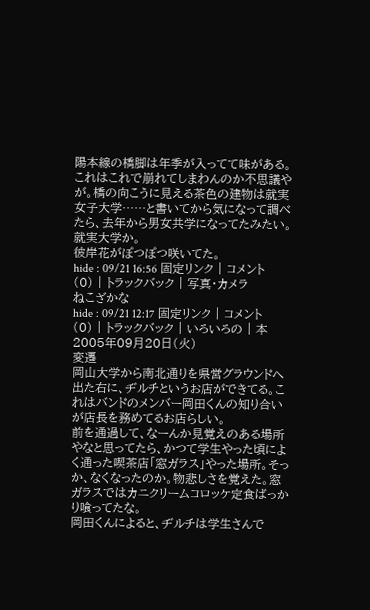陽本線の橋脚は年季が入ってて味がある。これはこれで崩れてしまわんのか不思議やが。橋の向こうに見える茶色の建物は就実女子大学……と書いてから気になって調べたら、去年から男女共学になってたみたい。就実大学か。
彼岸花がぽつぽつ咲いてた。
hide : 09/21 16:56 固定リンク | コメント (0) | トラックバック | 写真・カメラ
ねこざかな
hide : 09/21 12:17 固定リンク | コメント (0) | トラックバック | いろいろの | 本
2005年09月20日(火)
変遷
岡山大学から南北通りを県営グラウンドへ出た右に、ヂルチというお店ができてる。これはバンドのメンバー岡田くんの知り合いが店長を務めてるお店らしい。
前を通過して、なーんか見覚えのある場所やなと思ってたら、かつて学生やった頃によく通った喫茶店「窓ガラス」やった場所。そっか、なくなったのか。物悲しさを覚えた。窓ガラスではカニクリームコロッケ定食ばっかり喰ってたな。
岡田くんによると、ヂルチは学生さんで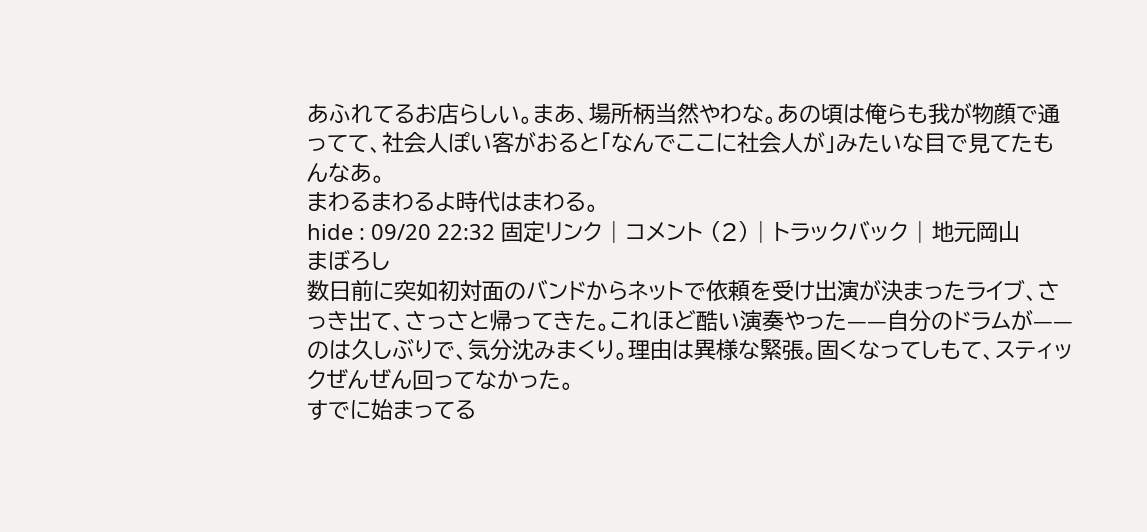あふれてるお店らしい。まあ、場所柄当然やわな。あの頃は俺らも我が物顔で通ってて、社会人ぽい客がおると「なんでここに社会人が」みたいな目で見てたもんなあ。
まわるまわるよ時代はまわる。
hide : 09/20 22:32 固定リンク | コメント (2) | トラックバック | 地元岡山
まぼろし
数日前に突如初対面のバンドからネットで依頼を受け出演が決まったライブ、さっき出て、さっさと帰ってきた。これほど酷い演奏やった——自分のドラムが——のは久しぶりで、気分沈みまくり。理由は異様な緊張。固くなってしもて、スティックぜんぜん回ってなかった。
すでに始まってる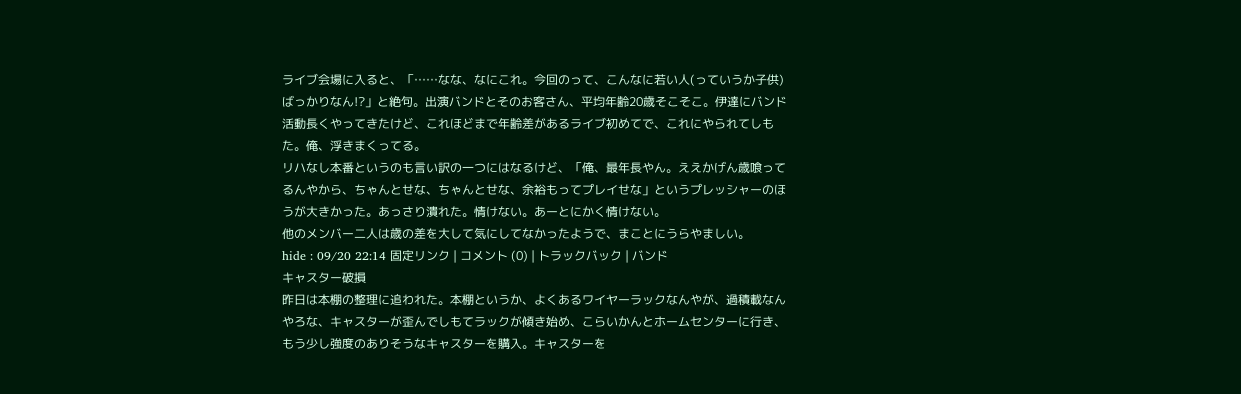ライブ会場に入ると、「……なな、なにこれ。今回のって、こんなに若い人(っていうか子供)ばっかりなん!?」と絶句。出演バンドとそのお客さん、平均年齢20歳そこそこ。伊達にバンド活動長くやってきたけど、これほどまで年齢差があるライブ初めてで、これにやられてしもた。俺、浮きまくってる。
リハなし本番というのも言い訳の一つにはなるけど、「俺、最年長やん。ええかげん歳喰ってるんやから、ちゃんとせな、ちゃんとせな、余裕もってプレイせな」というプレッシャーのほうが大きかった。あっさり潰れた。情けない。あーとにかく情けない。
他のメンバー二人は歳の差を大して気にしてなかったようで、まことにうらやましい。
hide : 09/20 22:14 固定リンク | コメント (0) | トラックバック | バンド
キャスター破損
昨日は本棚の整理に追われた。本棚というか、よくあるワイヤーラックなんやが、過積載なんやろな、キャスターが歪んでしもてラックが傾き始め、こらいかんとホームセンターに行き、もう少し強度のありそうなキャスターを購入。キャスターを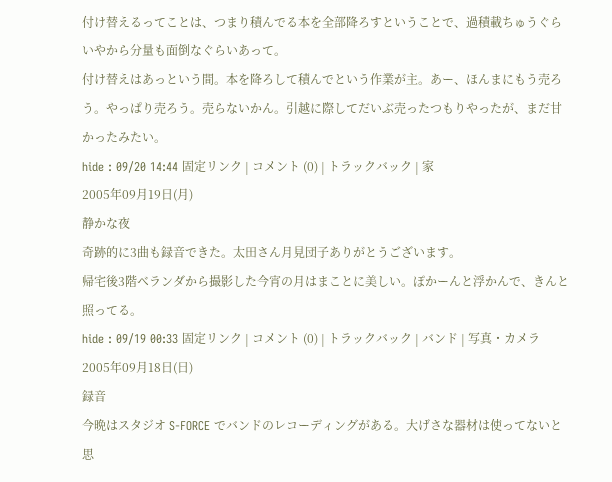付け替えるってことは、つまり積んでる本を全部降ろすということで、過積載ちゅうぐらいやから分量も面倒なぐらいあって。
付け替えはあっという間。本を降ろして積んでという作業が主。あー、ほんまにもう売ろう。やっぱり売ろう。売らないかん。引越に際してだいぶ売ったつもりやったが、まだ甘かったみたい。
hide : 09/20 14:44 固定リンク | コメント (0) | トラックバック | 家
2005年09月19日(月)
静かな夜
奇跡的に3曲も録音できた。太田さん月見団子ありがとうございます。
帰宅後3階ベランダから撮影した今宵の月はまことに美しい。ぽかーんと浮かんで、きんと照ってる。
hide : 09/19 00:33 固定リンク | コメント (0) | トラックバック | バンド | 写真・カメラ
2005年09月18日(日)
録音
今晩はスタジオ S-FORCE でバンドのレコーディングがある。大げさな器材は使ってないと思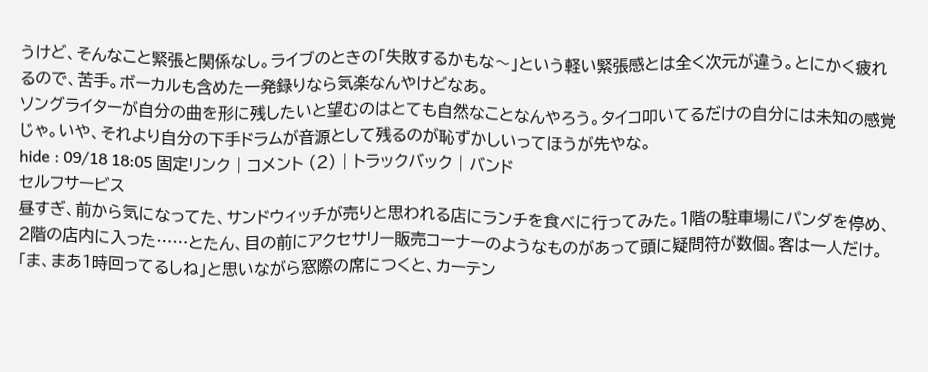うけど、そんなこと緊張と関係なし。ライブのときの「失敗するかもな〜」という軽い緊張感とは全く次元が違う。とにかく疲れるので、苦手。ボーカルも含めた一発録りなら気楽なんやけどなあ。
ソングライターが自分の曲を形に残したいと望むのはとても自然なことなんやろう。タイコ叩いてるだけの自分には未知の感覚じゃ。いや、それより自分の下手ドラムが音源として残るのが恥ずかしいってほうが先やな。
hide : 09/18 18:05 固定リンク | コメント (2) | トラックバック | バンド
セルフサービス
昼すぎ、前から気になってた、サンドウィッチが売りと思われる店にランチを食べに行ってみた。1階の駐車場にパンダを停め、2階の店内に入った……とたん、目の前にアクセサリー販売コーナーのようなものがあって頭に疑問符が数個。客は一人だけ。「ま、まあ1時回ってるしね」と思いながら窓際の席につくと、カーテン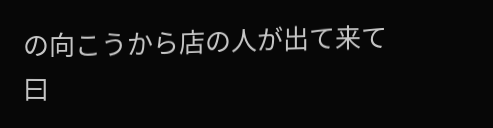の向こうから店の人が出て来て曰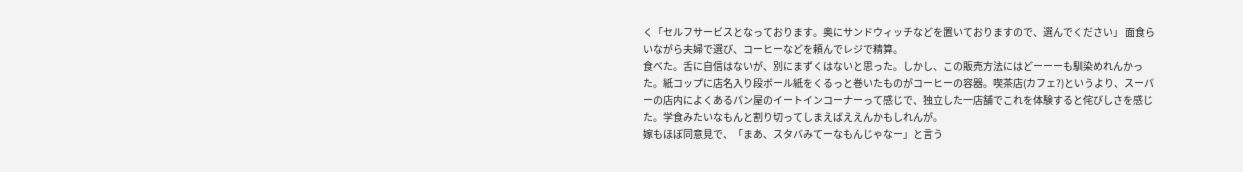く「セルフサービスとなっております。奥にサンドウィッチなどを置いておりますので、選んでください」 面食らいながら夫婦で選び、コーヒーなどを頼んでレジで精算。
食べた。舌に自信はないが、別にまずくはないと思った。しかし、この販売方法にはどーーーも馴染めれんかった。紙コップに店名入り段ボール紙をくるっと巻いたものがコーヒーの容器。喫茶店(カフェ?)というより、スーパーの店内によくあるパン屋のイートインコーナーって感じで、独立した一店舗でこれを体験すると侘びしさを感じた。学食みたいなもんと割り切ってしまえばええんかもしれんが。
嫁もほぼ同意見で、「まあ、スタバみてーなもんじゃなー」と言う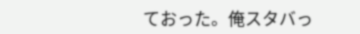ておった。俺スタバっ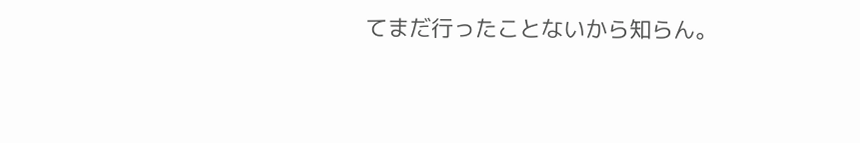てまだ行ったことないから知らん。